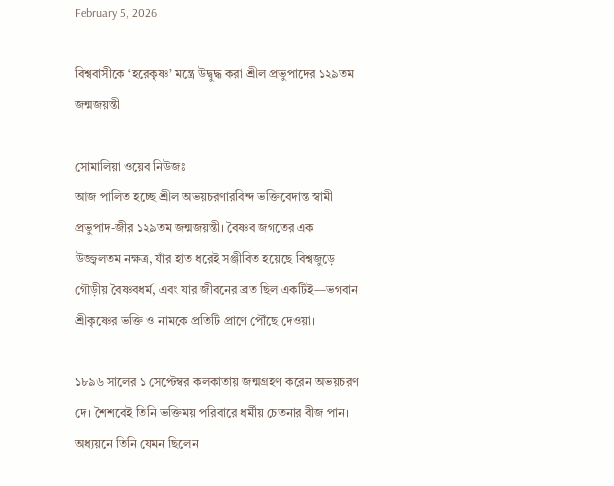February 5, 2026

বিশ্ববাসীকে ‘হরেকৃষ্ণ’ মন্ত্রে উদ্বুদ্ধ করা শ্রীল প্রভুপাদের ১২৯তম জন্মজয়ন্তী

সোমালিয়া ওয়েব নিউজঃ
আজ পালিত হচ্ছে শ্রীল অভয়চরণারবিন্দ ভক্তিবেদান্ত স্বামী প্রভুপাদ-জীর ১২৯তম জন্মজয়ন্তী। বৈষ্ণব জগতের এক উজ্জ্বলতম নক্ষত্র, যাঁর হাত ধরেই সঞ্জীবিত হয়েছে বিশ্বজুড়ে গৌড়ীয় বৈষ্ণবধর্ম, এবং যার জীবনের ব্রত ছিল একটিই—ভগবান শ্রীকৃষ্ণের ভক্তি ও নামকে প্রতিটি প্রাণে পৌঁছে দেওয়া।

১৮৯৬ সালের ১ সেপ্টেম্বর কলকাতায় জন্মগ্রহণ করেন অভয়চরণ দে। শৈশবেই তিনি ভক্তিময় পরিবারে ধর্মীয় চেতনার বীজ পান। অধ্যয়নে তিনি যেমন ছিলেন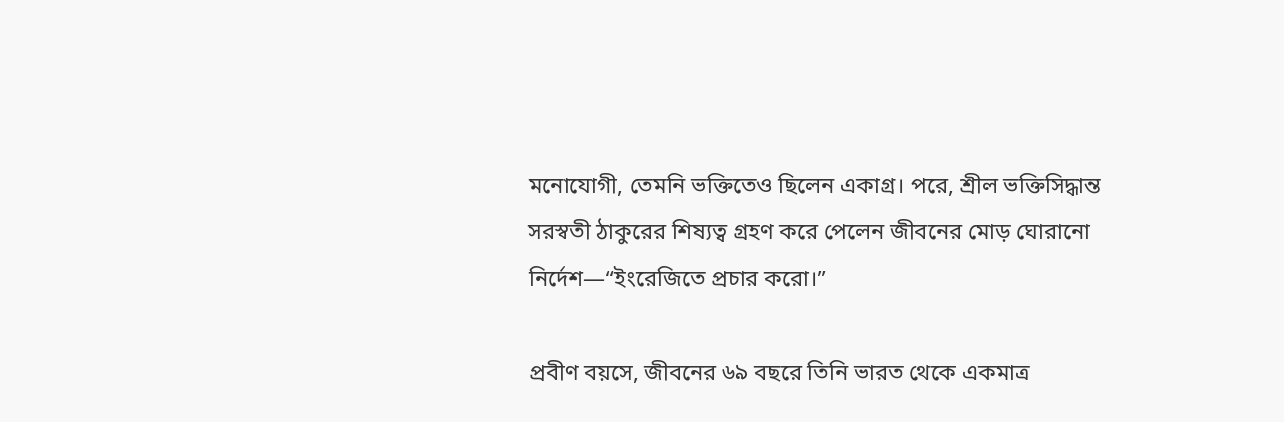মনোযোগী, তেমনি ভক্তিতেও ছিলেন একাগ্র। পরে, শ্রীল ভক্তিসিদ্ধান্ত সরস্বতী ঠাকুরের শিষ্যত্ব গ্রহণ করে পেলেন জীবনের মোড় ঘোরানো নির্দেশ—“ইংরেজিতে প্রচার করো।”

প্রবীণ বয়সে, জীবনের ৬৯ বছরে তিনি ভারত থেকে একমাত্র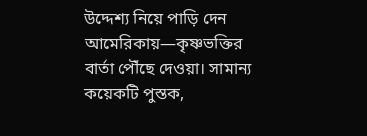উদ্দেশ্য নিয়ে পাড়ি দেন আমেরিকায়—কৃষ্ণভক্তির বার্তা পৌঁছে দেওয়া। সামান্য কয়েকটি পুস্তক,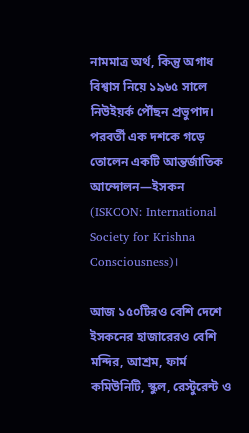নামমাত্র অর্থ, কিন্তু অগাধ বিশ্বাস নিয়ে ১৯৬৫ সালে নিউইয়র্ক পৌঁছন প্রভুপাদ। পরবর্তী এক দশকে গড়ে তোলেন একটি আন্তর্জাতিক আন্দোলন—ইসকন (ISKCON: International Society for Krishna Consciousness)।

আজ ১৫০টিরও বেশি দেশে ইসকনের হাজারেরও বেশি মন্দির, আশ্রম, ফার্ম কমিউনিটি, স্কুল, রেস্টুরেন্ট ও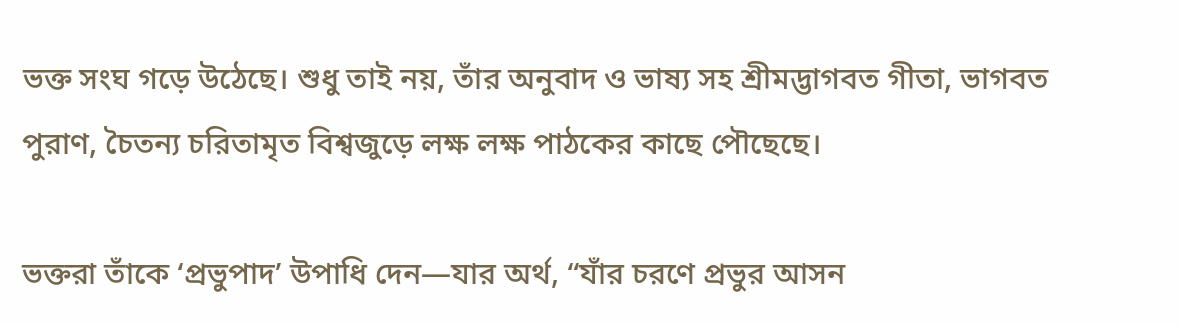ভক্ত সংঘ গড়ে উঠেছে। শুধু তাই নয়, তাঁর অনুবাদ ও ভাষ্য সহ শ্রীমদ্ভাগবত গীতা, ভাগবত পুরাণ, চৈতন্য চরিতামৃত বিশ্বজুড়ে লক্ষ লক্ষ পাঠকের কাছে পৌছেছে।

ভক্তরা তাঁকে ‘প্রভুপাদ’ উপাধি দেন—যার অর্থ, “যাঁর চরণে প্রভুর আসন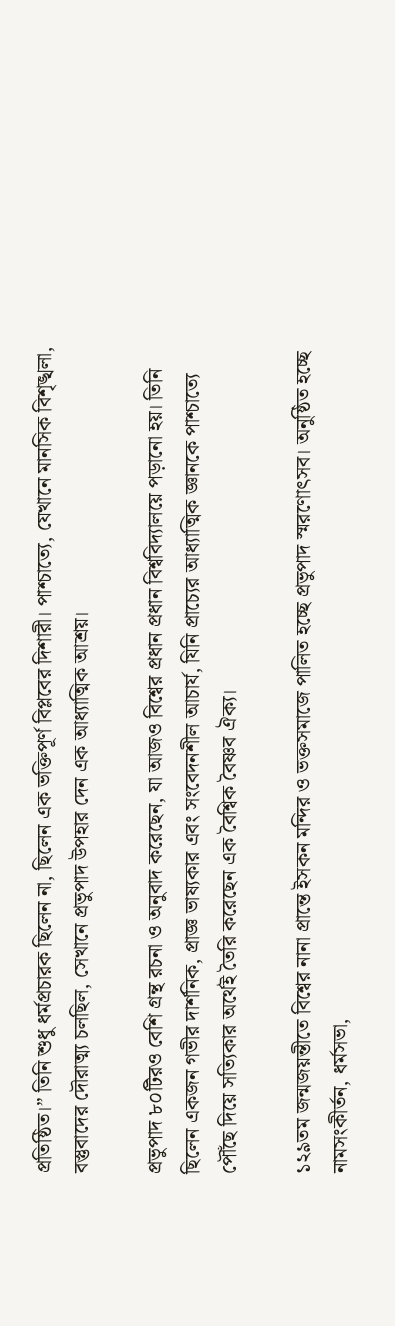প্রতিষ্ঠিত।” তিনি শুধু ধর্মপ্রচারক ছিলেন না, ছিলেন এক ভক্তিপূর্ণ বিপ্লবের দিশারী। পাশ্চাত্যে, যেখানে মানসিক বিশৃঙ্খলা, বস্তুবাদের দৌরাত্ম্য চলছিল, সেখানে প্রভুপাদ উপহার দেন এক আধ্যাত্মিক আশ্রয়।

প্রভুপাদ ৮০টিরও বেশি গ্রন্থ রচনা ও অনুবাদ করেছেন, যা আজও বিশ্বের প্রধান প্রধান বিশ্ববিদ্যালয়ে পড়ানো হয়। তিনি ছিলেন একজন গভীর দার্শনিক, প্রাজ্ঞ ভাষ্যকার এবং সংবেদনশীল আচার্য, যিনি প্রাচ্যের আধ্যাত্মিক জ্ঞানকে পাশ্চাত্যে পৌঁছে দিয়ে সত্যিকার অর্থেই তৈরি করেছেন এক বৈশ্বিক বৈষ্ণব ঐক্য।

১২৯তম জন্মজয়ন্তীতে বিশ্বের নানা প্রান্তে ইসকন মন্দির ও ভক্তসমাজে পালিত হচ্ছে প্রভুপাদ স্মরণোৎসব। অনুষ্ঠিত হচ্ছে নামসংকীর্তন, ধর্মসভা,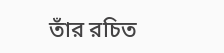তাঁর রচিত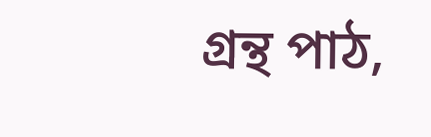গ্রন্থ পাঠ,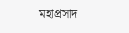মহাপ্রসাদ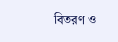বিতরণ ও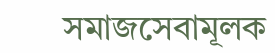সমাজসেবামূলক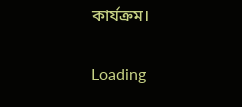কার্যক্রম।

Loading